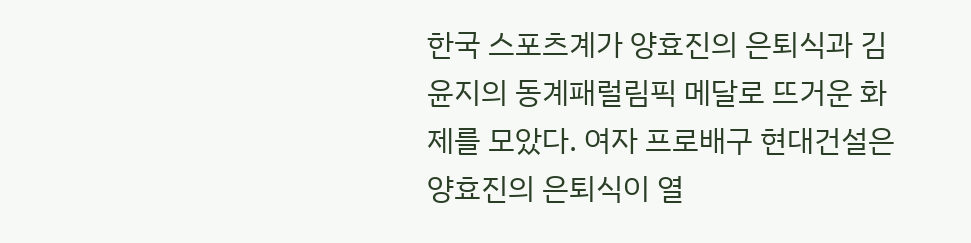한국 스포츠계가 양효진의 은퇴식과 김윤지의 동계패럴림픽 메달로 뜨거운 화제를 모았다. 여자 프로배구 현대건설은 양효진의 은퇴식이 열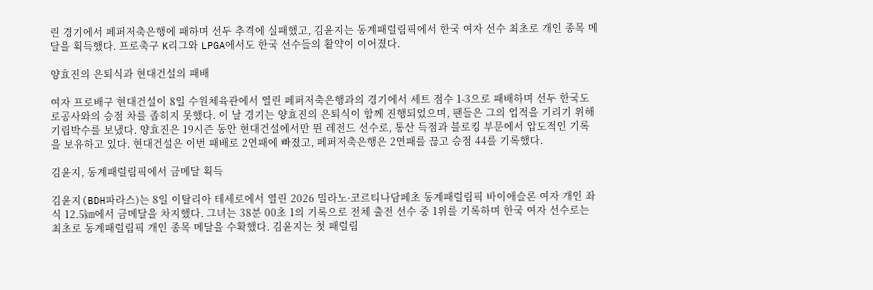린 경기에서 페퍼저축은행에 패하며 선두 추격에 실패했고, 김윤지는 동계패럴림픽에서 한국 여자 선수 최초로 개인 종목 메달을 획득했다. 프로축구 K리그와 LPGA에서도 한국 선수들의 활약이 이어졌다.

양효진의 은퇴식과 현대건설의 패배

여자 프로배구 현대건설이 8일 수원체육관에서 열린 페퍼저축은행과의 경기에서 세트 점수 1-3으로 패배하며 선두 한국도로공사와의 승점 차를 좁히지 못했다. 이 날 경기는 양효진의 은퇴식이 함께 진행되었으며, 팬들은 그의 업적을 기리기 위해 기립박수를 보냈다. 양효진은 19시즌 동안 현대건설에서만 뛴 레전드 선수로, 통산 득점과 블로킹 부문에서 압도적인 기록을 보유하고 있다. 현대건설은 이번 패배로 2연패에 빠졌고, 페퍼저축은행은 2연패를 끊고 승점 44를 기록했다.

김윤지, 동계패럴림픽에서 금메달 획득

김윤지(BDH파라스)는 8일 이탈리아 테세로에서 열린 2026 밀라노·코르티나담페초 동계패럴림픽 바이애슬론 여자 개인 좌식 12.5㎞에서 금메달을 차지했다. 그녀는 38분 00초 1의 기록으로 전체 출전 선수 중 1위를 기록하며 한국 여자 선수로는 최초로 동계패럴림픽 개인 종목 메달을 수확했다. 김윤지는 첫 패럴림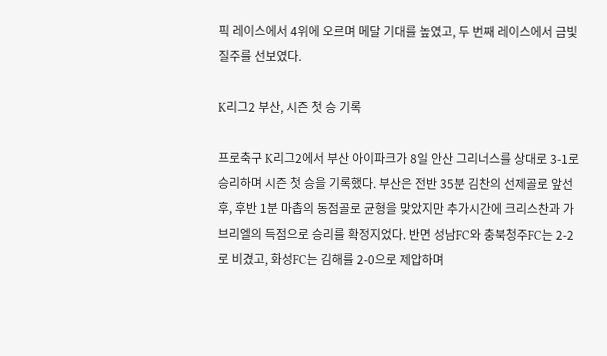픽 레이스에서 4위에 오르며 메달 기대를 높였고, 두 번째 레이스에서 금빛 질주를 선보였다.

K리그2 부산, 시즌 첫 승 기록

프로축구 K리그2에서 부산 아이파크가 8일 안산 그리너스를 상대로 3-1로 승리하며 시즌 첫 승을 기록했다. 부산은 전반 35분 김찬의 선제골로 앞선 후, 후반 1분 마촙의 동점골로 균형을 맞았지만 추가시간에 크리스찬과 가브리엘의 득점으로 승리를 확정지었다. 반면 성남FC와 충북청주FC는 2-2로 비겼고, 화성FC는 김해를 2-0으로 제압하며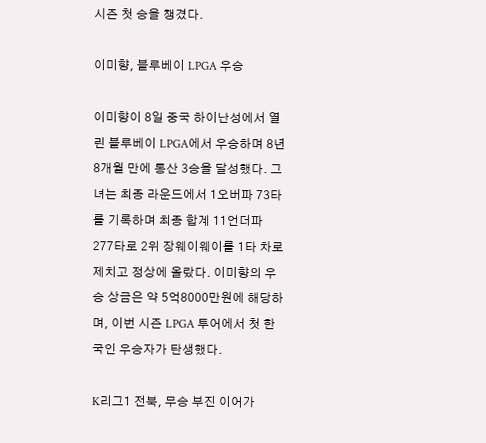시즌 첫 승을 챙겼다.

이미향, 블루베이 LPGA 우승

이미향이 8일 중국 하이난성에서 열린 블루베이 LPGA에서 우승하며 8년 8개월 만에 통산 3승을 달성했다. 그녀는 최종 라운드에서 1오버파 73타를 기록하며 최종 합계 11언더파 277타로 2위 장웨이웨이를 1타 차로 제치고 정상에 올랐다. 이미향의 우승 상금은 약 5억8000만원에 해당하며, 이번 시즌 LPGA 투어에서 첫 한국인 우승자가 탄생했다.

K리그1 전북, 무승 부진 이어가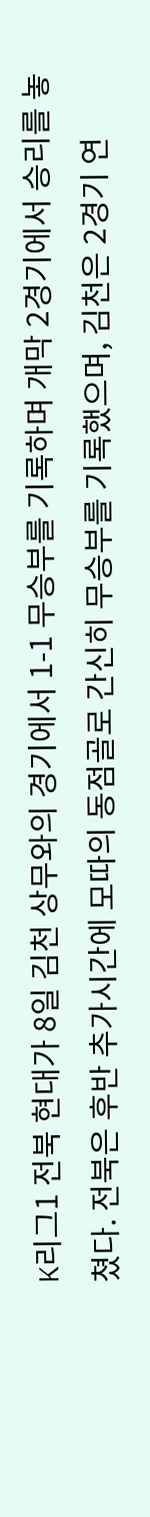K리그1 전북 현대가 8일 김천 상무와의 경기에서 1-1 무승부를 기록하며 개막 2경기에서 승리를 놓쳤다. 전북은 후반 추가시간에 모따의 동점골로 간신히 무승부를 기록했으며, 김천은 2경기 연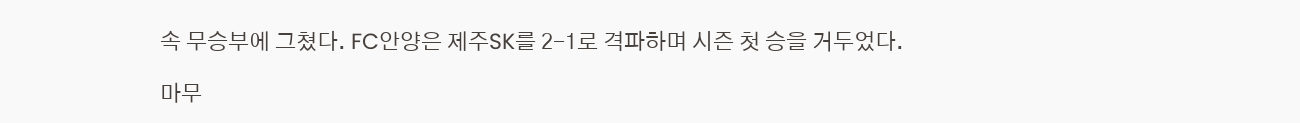속 무승부에 그쳤다. FC안양은 제주SK를 2-1로 격파하며 시즌 첫 승을 거두었다.

마무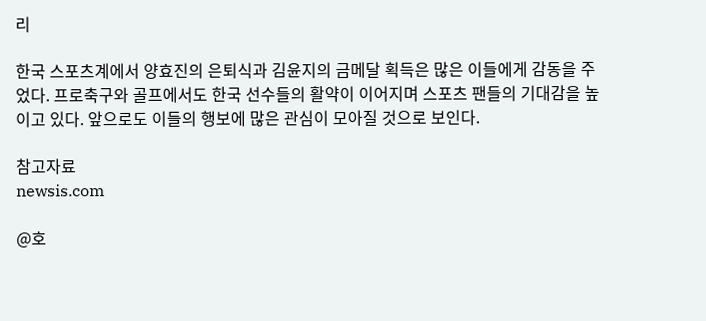리

한국 스포츠계에서 양효진의 은퇴식과 김윤지의 금메달 획득은 많은 이들에게 감동을 주었다. 프로축구와 골프에서도 한국 선수들의 활약이 이어지며 스포츠 팬들의 기대감을 높이고 있다. 앞으로도 이들의 행보에 많은 관심이 모아질 것으로 보인다.

참고자료
newsis.com

@호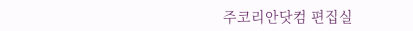주코리안닷컴 편집실